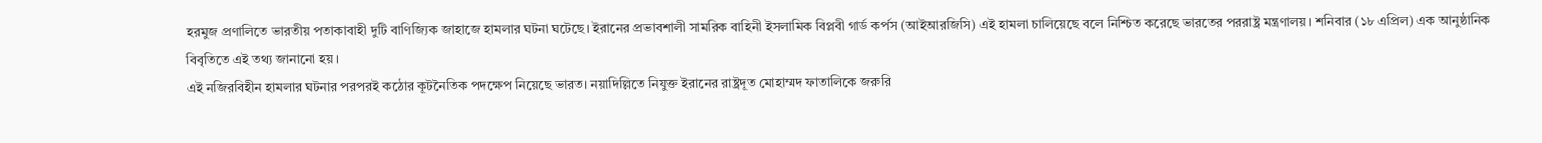হরমুজ প্রণালিতে ভারতীয় পতাকাবাহী দুটি বাণিজ্যিক জাহাজে হামলার ঘটনা ঘটেছে। ইরানের প্রভাবশালী সামরিক বাহিনী ইসলামিক বিপ্লবী গার্ড কর্পস (আইআরজিসি) এই হামলা চালিয়েছে বলে নিশ্চিত করেছে ভারতের পররাষ্ট্র মন্ত্রণালয়। শনিবার (১৮ এপ্রিল) এক আনুষ্ঠানিক বিবৃতিতে এই তথ্য জানানো হয়।
এই নজিরবিহীন হামলার ঘটনার পরপরই কঠোর কূটনৈতিক পদক্ষেপ নিয়েছে ভারত। নয়াদিল্লিতে নিযুক্ত ইরানের রাষ্ট্রদূত মোহাম্মদ ফাতালিকে জরুরি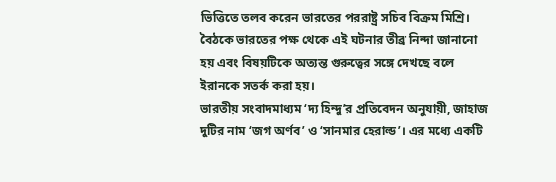ভিত্তিতে তলব করেন ভারতের পররাষ্ট্র সচিব বিক্রম মিশ্রি। বৈঠকে ভারতের পক্ষ থেকে এই ঘটনার তীব্র নিন্দা জানানো হয় এবং বিষয়টিকে অত্যন্ত গুরুত্বের সঙ্গে দেখছে বলে ইরানকে সতর্ক করা হয়।
ভারতীয় সংবাদমাধ্যম ‘দ্য হিন্দু’র প্রতিবেদন অনুযায়ী, জাহাজ দুটির নাম ‘জগ অর্ণব’ ও ‘সানমার হেরাল্ড’। এর মধ্যে একটি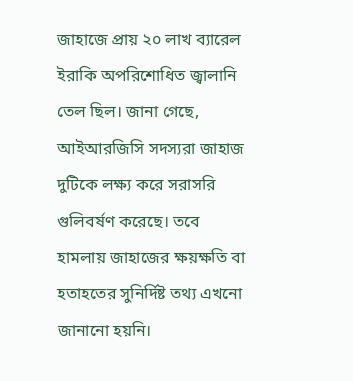জাহাজে প্রায় ২০ লাখ ব্যারেল ইরাকি অপরিশোধিত জ্বালানি তেল ছিল। জানা গেছে, আইআরজিসি সদস্যরা জাহাজ দুটিকে লক্ষ্য করে সরাসরি গুলিবর্ষণ করেছে। তবে হামলায় জাহাজের ক্ষয়ক্ষতি বা হতাহতের সুনির্দিষ্ট তথ্য এখনো জানানো হয়নি।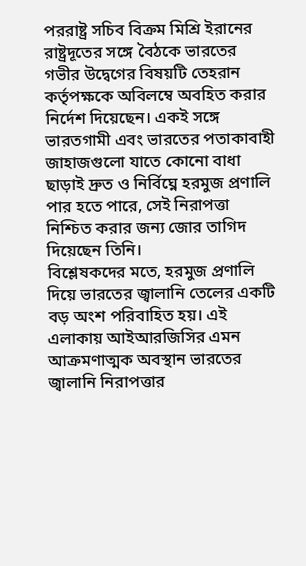পররাষ্ট্র সচিব বিক্রম মিশ্রি ইরানের রাষ্ট্রদূতের সঙ্গে বৈঠকে ভারতের গভীর উদ্বেগের বিষয়টি তেহরান কর্তৃপক্ষকে অবিলম্বে অবহিত করার নির্দেশ দিয়েছেন। একই সঙ্গে ভারতগামী এবং ভারতের পতাকাবাহী জাহাজগুলো যাতে কোনো বাধা ছাড়াই দ্রুত ও নির্বিঘ্নে হরমুজ প্রণালি পার হতে পারে, সেই নিরাপত্তা নিশ্চিত করার জন্য জোর তাগিদ দিয়েছেন তিনি।
বিশ্লেষকদের মতে, হরমুজ প্রণালি দিয়ে ভারতের জ্বালানি তেলের একটি বড় অংশ পরিবাহিত হয়। এই এলাকায় আইআরজিসির এমন আক্রমণাত্মক অবস্থান ভারতের জ্বালানি নিরাপত্তার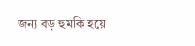জন্য বড় হুমকি হয়ে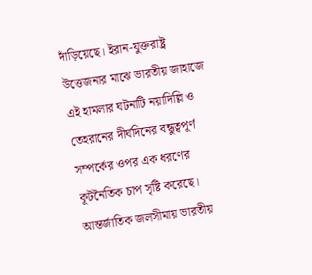দাঁড়িয়েছে। ইরান-যুক্তরাষ্ট্র উত্তেজনার মাঝে ভারতীয় জাহাজে এই হামলার ঘটনাটি নয়াদিল্লি ও তেহরানের দীর্ঘদিনের বন্ধুত্বপূর্ণ সম্পর্কের ওপর এক ধরণের কূটনৈতিক চাপ সৃষ্টি করেছে। আন্তর্জাতিক জলসীমায় ভারতীয়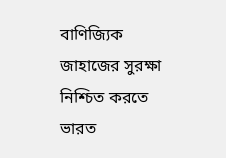বাণিজ্যিক জাহাজের সুরক্ষা নিশ্চিত করতে ভারত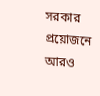সরকার প্রয়োজনে আরও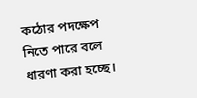কঠোর পদক্ষেপ নিতে পারে বলে ধারণা করা হচ্ছে।